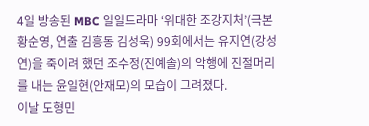4일 방송된 MBC 일일드라마 ‘위대한 조강지처’(극본 황순영, 연출 김흥동 김성욱) 99회에서는 유지연(강성연)을 죽이려 했던 조수정(진예솔)의 악행에 진절머리를 내는 윤일현(안재모)의 모습이 그려졌다.
이날 도형민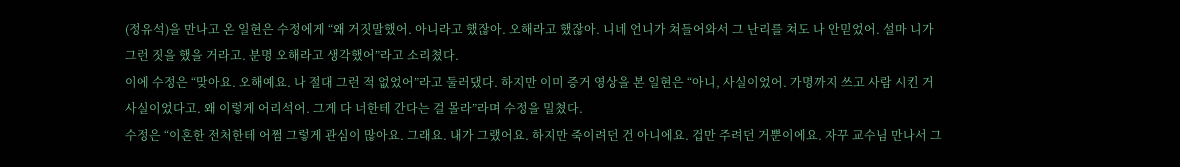(정유석)을 만나고 온 일현은 수정에게 “왜 거짓말했어. 아니라고 했잖아. 오해라고 했잖아. 니네 언니가 쳐들어와서 그 난리를 쳐도 나 안믿었어. 설마 니가 그런 짓을 했을 거라고. 분명 오해라고 생각했어”라고 소리쳤다.
이에 수정은 “맞아요. 오해예요. 나 절대 그런 적 없었어”라고 둘러댔다. 하지만 이미 증거 영상을 본 일현은 “아니, 사실이었어. 가명까지 쓰고 사람 시킨 거 사실이었다고. 왜 이렇게 어리석어. 그게 다 너한테 간다는 걸 몰라”라며 수정을 밀쳤다.
수정은 “이혼한 전처한테 어쩜 그렇게 관심이 많아요. 그래요. 내가 그랬어요. 하지만 죽이려던 건 아니에요. 겁만 주려던 거뿐이에요. 자꾸 교수님 만나서 그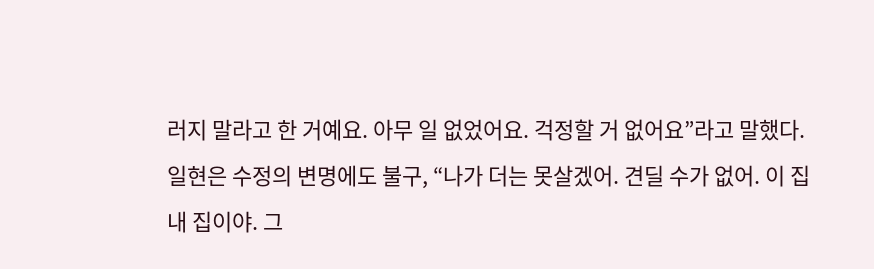러지 말라고 한 거예요. 아무 일 없었어요. 걱정할 거 없어요”라고 말했다.
일현은 수정의 변명에도 불구, “나가 더는 못살겠어. 견딜 수가 없어. 이 집 내 집이야. 그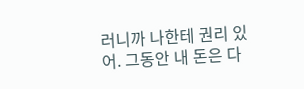러니까 나한테 권리 있어. 그동안 내 돈은 다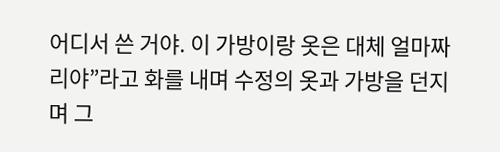어디서 쓴 거야. 이 가방이랑 옷은 대체 얼마짜리야”라고 화를 내며 수정의 옷과 가방을 던지며 그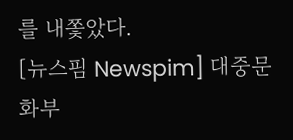를 내쫓았다.
[뉴스핌 Newspim] 대중문화부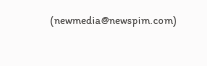(newmedia@newspim.com)